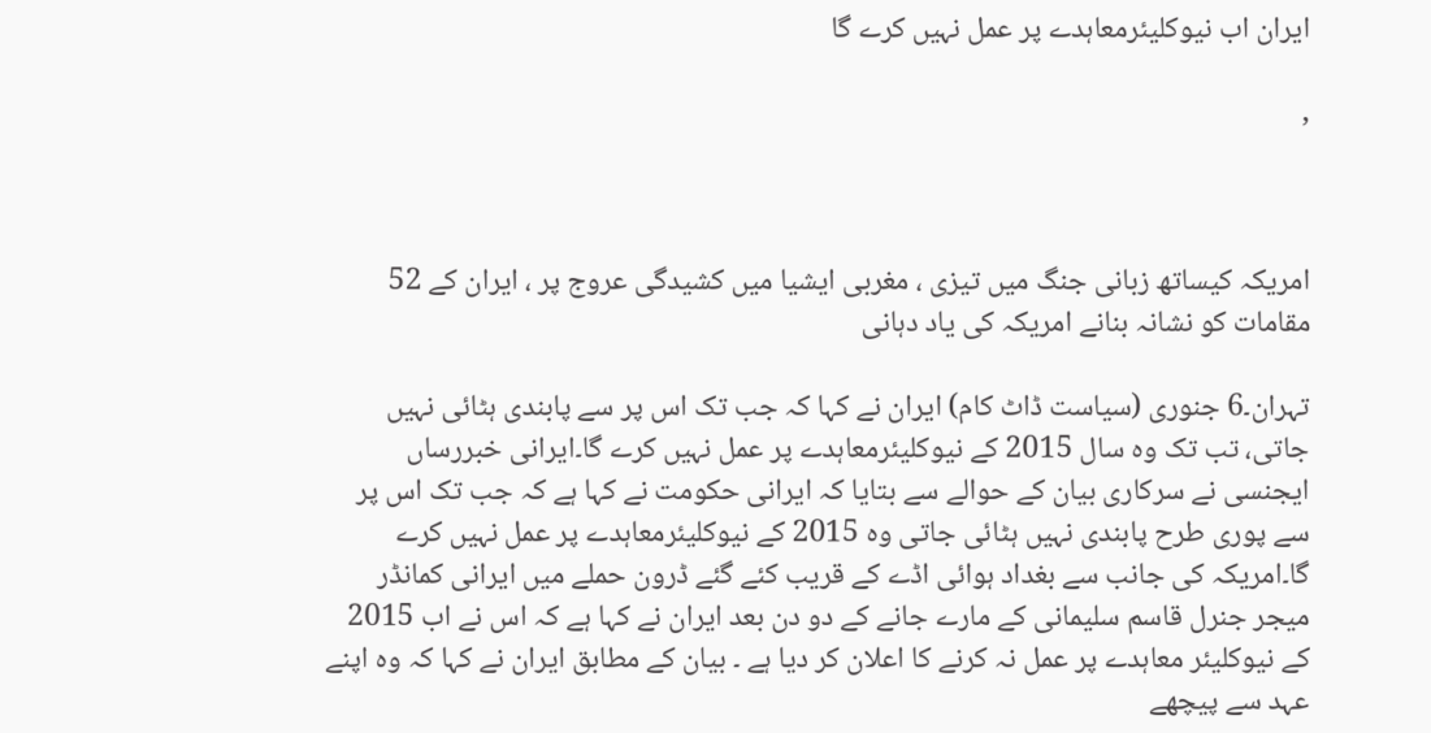ایران اب نیوکلیئرمعاہدے پر عمل نہیں کرے گا

,



امریکہ کیساتھ زبانی جنگ میں تیزی ، مغربی ایشیا میں کشیدگی عروج پر ، ایران کے 52 مقامات کو نشانہ بنانے امریکہ کی یاد دہانی

تہران۔6 جنوری (سیاست ڈاٹ کام) ایران نے کہا کہ جب تک اس پر سے پابندی ہٹائی نہیں جاتی، تب تک وہ سال 2015 کے نیوکلیئرمعاہدے پر عمل نہیں کرے گا۔ایرانی خبررساں ایجنسی نے سرکاری بیان کے حوالے سے بتایا کہ ایرانی حکومت نے کہا ہے کہ جب تک اس پر سے پوری طرح پابندی نہیں ہٹائی جاتی وہ 2015 کے نیوکلیئرمعاہدے پر عمل نہیں کرے گا۔امریکہ کی جانب سے بغداد ہوائی اڈے کے قریب کئے گئے ڈرون حملے میں ایرانی کمانڈر میجر جنرل قاسم سلیمانی کے مارے جانے کے دو دن بعد ایران نے کہا ہے کہ اس نے اب 2015 کے نیوکلیئر معاہدے پر عمل نہ کرنے کا اعلان کر دیا ہے ۔ بیان کے مطابق ایران نے کہا کہ وہ اپنے عہد سے پیچھے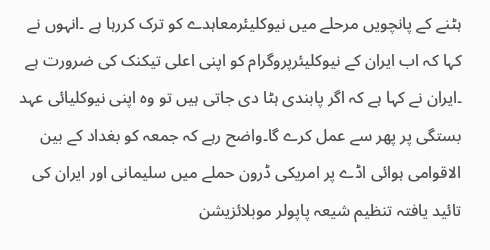ہٹنے کے پانچویں مرحلے میں نیوکلیئرمعاہدے کو ترک کررہا ہے ۔انہوں نے کہا کہ اب ایران کے نیوکلیئرپروگرام کو اپنی اعلی تیکنک کی ضرورت ہے ۔ایران نے کہا ہے کہ اگر پابندی ہٹا دی جاتی ہیں تو وہ اپنی نیوکلیائی عہد بستگی پر پھر سے عمل کرے گا۔واضح رہے کہ جمعہ کو بغداد کے بین الاقوامی ہوائی اڈے پر امریکی ڈرون حملے میں سلیمانی اور ایران کی تائید یافتہ تنظیم شیعہ پاپولر موبلائزیشن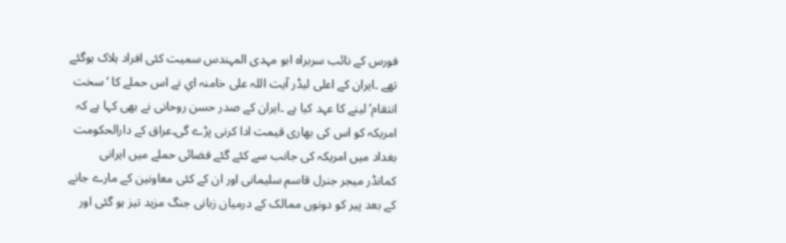فورس کے نائب سربراہ ابو مہدی المہندس سمیت کئی افراد ہلاک ہوگئے تھے ۔ایران کے اعلی لیڈر آیت اللہ علی خامنہ اي نے اس حملے کا ‘سخت انتقام’ لینے کا عہد کیا ہے ۔ایران کے صدر حسن روحانی نے بھی کہا ہے کہ امریکہ کو اس کی بھاری قیمت ادا کرنی پڑے گی۔عراق کے دارالحکومت بغداد میں امریکہ کی جانب سے کئے گئے فضائی حملے میں ایرانی کمانڈر میجر جنرل قاسم سلیمانی اور ان کے کئی معاونین کے مارے جانے کے بعد پیر کو دونوں ممالک کے درمیان زبانی جنگ مزید تیز ہو گئی اور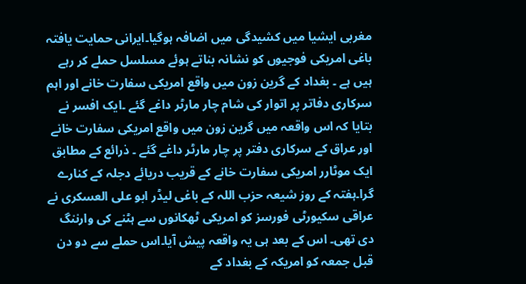مغربی ایشیا میں کشیدگی میں اضافہ ہوگیا۔ایرانی حمایت یافتہ باغی امریکی فوجیوں کو نشانہ بناتے ہوئے مسلسل حملے کر رہے ہیں ہے ۔ بغداد کے گرین زون میں واقع امریکی سفارت خانے اور اہم سرکاری دفاتر پر اتوار کی شام چار مارٹر داغے گئے ۔ایک افسر نے بتایا کہ اس واقعہ میں گرین زون میں واقع امریکی سفارت خانے اور عراق کے سرکاری دفتر پر چار مارٹر داغے گئے ۔ ذرائع کے مطابق ایک موٹارر امریکی سفارت خانے کے قریب دریائے دجلہ کے کنارے گرا۔ہفتہ کے روز شیعہ حزب اللہ کے باغی لیڈر ابو علی العسکری نے عراقی سکیورٹی فورسز کو امریکی ٹھکانوں سے ہٹنے کی وارننگ دی تھی۔ اس کے بعد ہی یہ واقعہ پیش آیا۔اس حملے سے دو دن قبل جمعہ کو امریکہ کے بغداد کے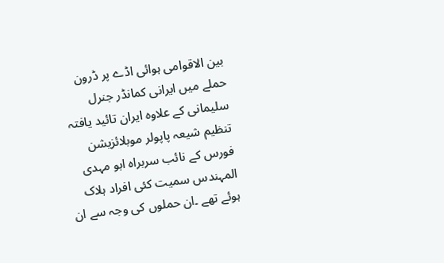بین الاقوامی ہوائی اڈے پر ڈرون حملے میں ایرانی کمانڈر جنرل سلیمانی کے علاوہ ایران تائید یافتہ تنظیم شیعہ پاپولر موبلائزیشن فورس کے نائب سربراہ ابو مہدی المہندس سمیت کئی افراد ہلاک ہوئے تھے ۔ان حملوں کی وجہ سے ان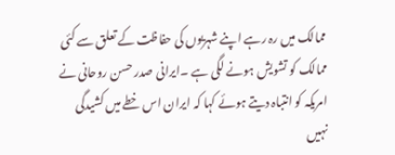ممالک میں رہ رہے اپنے شہریوں کی حفاظت کے تعلق سے کئی ممالک کو تشویش ہونے لگی ہے ۔ایرانی صدر حسن روحانی نے امریکہ کو انتباہ دیتے ہوئے کہا کہ ایران اس خطے میں کشیدگی نہیں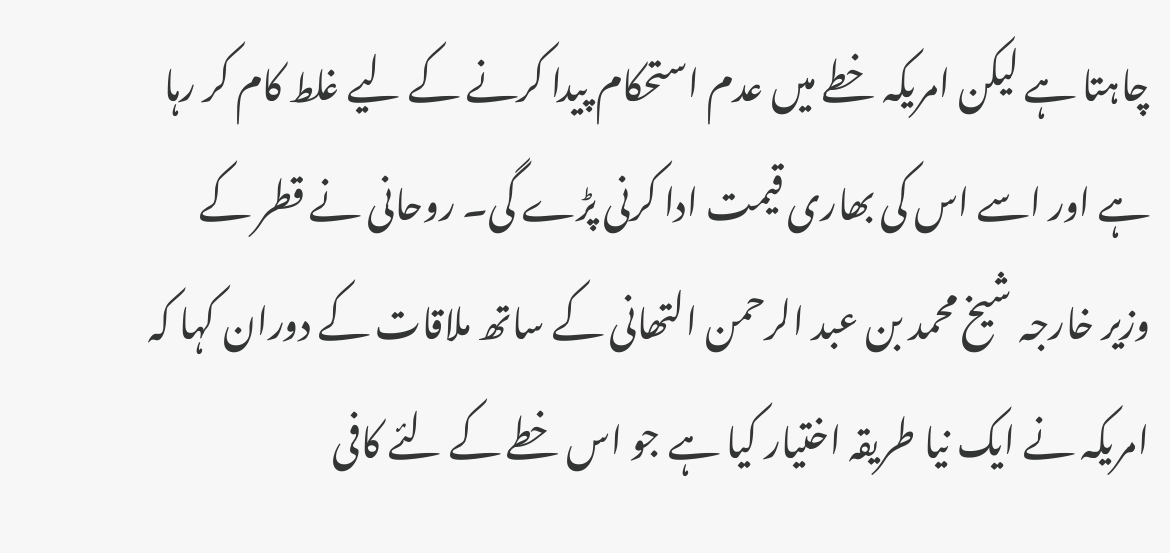چاہتا ہے لیکن امریکہ خطے میں عدم استحکام پیدا کرنے کے لیے غلط کام کر رہا ہے اور اسے اس کی بھاری قیمت ادا کرنی پڑے گی۔ روحانی نے قطر کے وزیر خارجہ شیخ محمد بن عبد الرحمن التھانی کے ساتھ ملاقات کے دوران کہا کہ امریکہ نے ایک نیا طریقہ اختیار کیا ہے جو اس خطے کے لئے کافی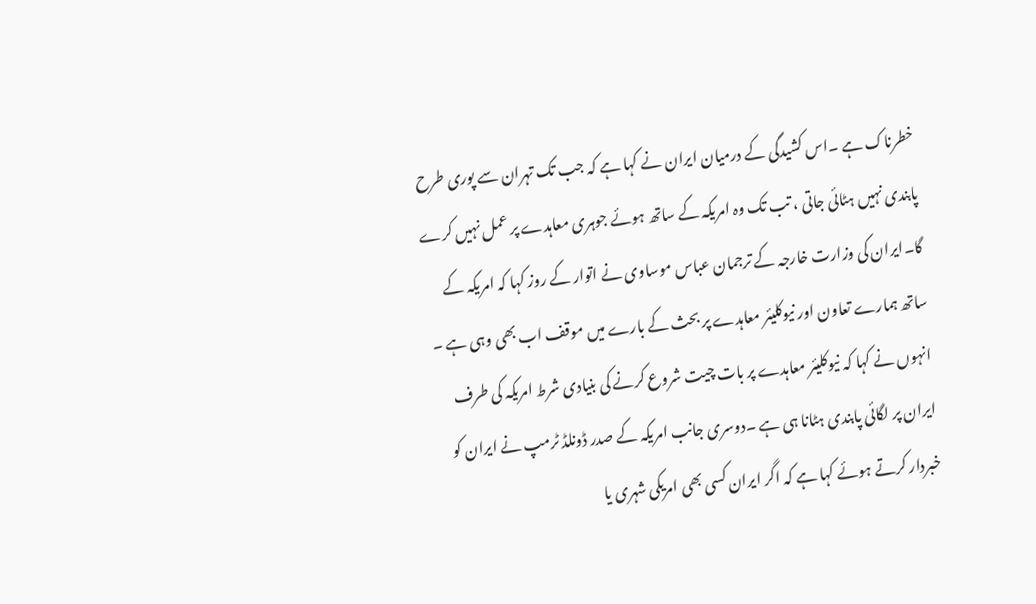خطرناک ہے ۔اس کشیدگی کے درمیان ایران نے کہا ہے کہ جب تک تہران سے پوری طرح پابندی نہیں ہٹائی جاتی ، تب تک وہ امریکہ کے ساتھ ہوئے جوہری معاہدے پر عمل نہیں کرے گا۔ایران کی وزارت خارجہ کے ترجمان عباس موساوی نے اتوار کے روز کہا کہ امریکہ کے ساتھ ہمارے تعاون اور نیوکلیئر معاہدے پر بحث کے بارے میں موقف اب بھی وہی ہے ۔ انہوں نے کہا کہ نیوکلیئر معاہدے پر بات چیت شروع کرنے کی بنیادی شرط امریکہ کی طرف ایران پر لگائی پابندی ہٹانا ہی ہے ۔دوسری جانب امریکہ کے صدر ڈونلڈ ٹرمپ نے ایران کو خبردار کرتے ہوئے کہا ہے کہ اگر ایران کسی بھی امریکی شہری یا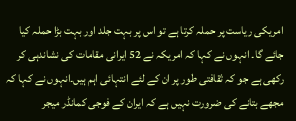امریکی ریاست پر حملہ کرتا ہے تو اس پر بہت جلد اور بہت بڑا حملہ کیا جائے گا۔ انہوں نے کہا کہ امریکہ نے 52 ایرانی مقامات کی نشاندہی کر رکھی ہے جو کہ ثقافتی طور پر ان کے لئے انتہائی اہم ہیں۔انہوں نے کہا کہ مجھے بتانے کی ضرورت نہیں ہے کہ ایران کے فوجی کمانڈر میجر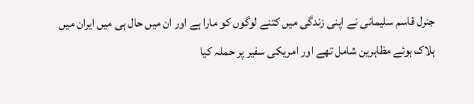جنرل قاسم سلیمانی نے اپنی زندگی میں کتنے لوگوں کو مارا ہے اور ان میں حال ہی میں ایران میں ہلاک ہوئے مظاہرین شامل تھے اور امریکی سفیر پر حملہ کیا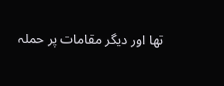تھا اور دیگر مقامات پر حملہ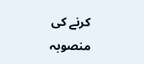کرنے کی منصوبہ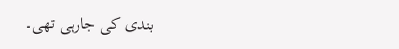بندی کی جارہی تھی۔